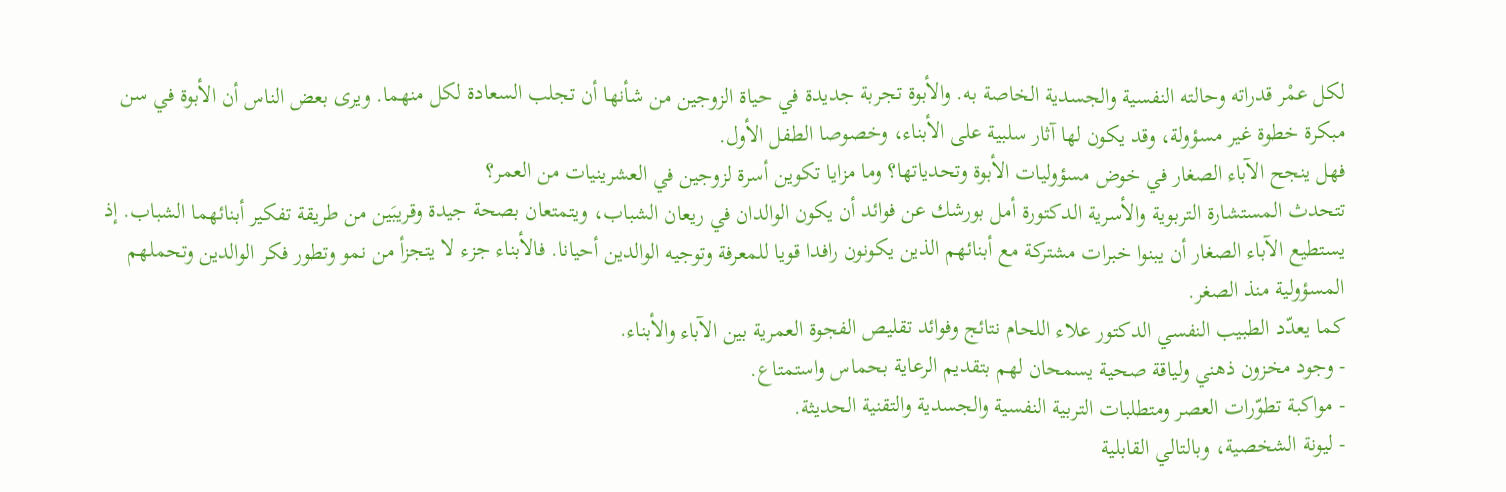لكل عمْر قدراته وحالته النفسية والجسدية الخاصة به. والأبوة تجربة جديدة في حياة الزوجين من شأنها أن تجلب السعادة لكل منهما. ويرى بعض الناس أن الأبوة في سن مبكرة خطوة غير مسؤولة، وقد يكون لها آثار سلبية على الأبناء، وخصوصا الطفل الأول.
فهل ينجح الآباء الصغار في خوض مسؤوليات الأبوة وتحدياتها؟ وما مزايا تكوين أسرة لزوجين في العشرينيات من العمر؟
تتحدث المستشارة التربوية والأسرية الدكتورة أمل بورشك عن فوائد أن يكون الوالدان في ريعان الشباب، ويتمتعان بصحة جيدة وقريبَين من طريقة تفكير أبنائهما الشباب. إذ يستطيع الآباء الصغار أن يبنوا خبرات مشتركة مع أبنائهم الذين يكونون رافدا قويا للمعرفة وتوجيه الوالدين أحيانا. فالأبناء جزء لا يتجزأ من نمو وتطور فكر الوالدين وتحملهم المسؤولية منذ الصغر.
كما يعدّد الطبيب النفسي الدكتور علاء اللحام نتائج وفوائد تقليص الفجوة العمرية بين الآباء والأبناء.
- وجود مخزون ذهني ولياقة صحية يسمحان لهم بتقديم الرعاية بحماس واستمتاع.
- مواكبة تطوّرات العصر ومتطلبات التربية النفسية والجسدية والتقنية الحديثة.
- ليونة الشخصية، وبالتالي القابلية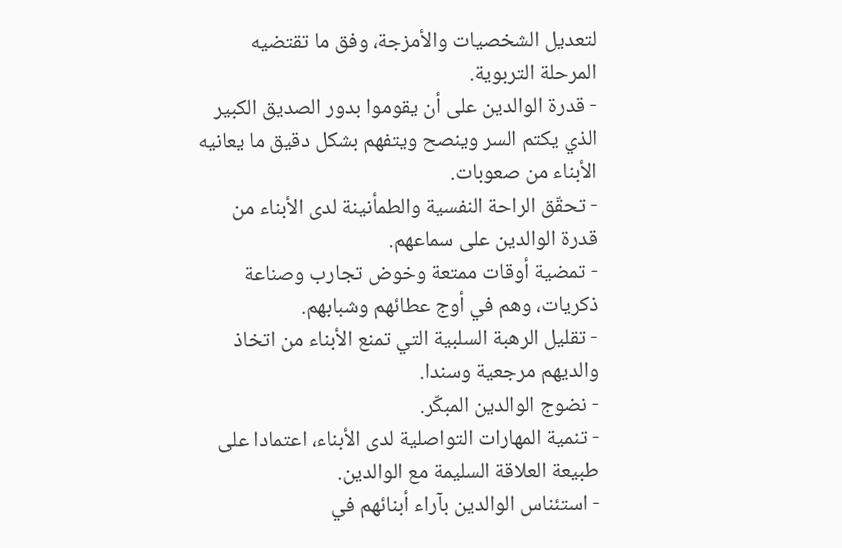لتعديل الشخصيات والأمزجة، وفق ما تقتضيه المرحلة التربوية.
- قدرة الوالدين على أن يقوموا بدور الصديق الكبير الذي يكتم السر وينصح ويتفهم بشكل دقيق ما يعانيه الأبناء من صعوبات.
- تحقّق الراحة النفسية والطمأنينة لدى الأبناء من قدرة الوالدين على سماعهم.
- تمضية أوقات ممتعة وخوض تجارب وصناعة ذكريات، وهم في أوج عطائهم وشبابهم.
- تقليل الرهبة السلبية التي تمنع الأبناء من اتخاذ والديهم مرجعية وسندا.
- نضوج الوالدين المبكّر.
- تنمية المهارات التواصلية لدى الأبناء، اعتمادا على طبيعة العلاقة السليمة مع الوالدين.
- استئناس الوالدين بآراء أبنائهم في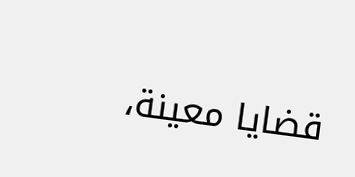قضايا معينة،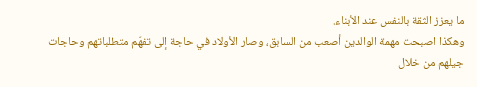ما يعزز الثقة بالنفس عند الأبناء.
وهكذا اصبحت مهمة الوالدين أصعب من السابق، وصار الأولاد في حاجة إلى تفهّم متطلباتهم وحاجات جيلهم من خلال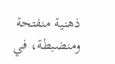ذهنية منفتحة ومنضبطة، في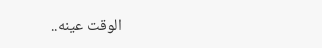الوقت عينه..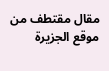مقال مقتطف من موقع الجزيرة